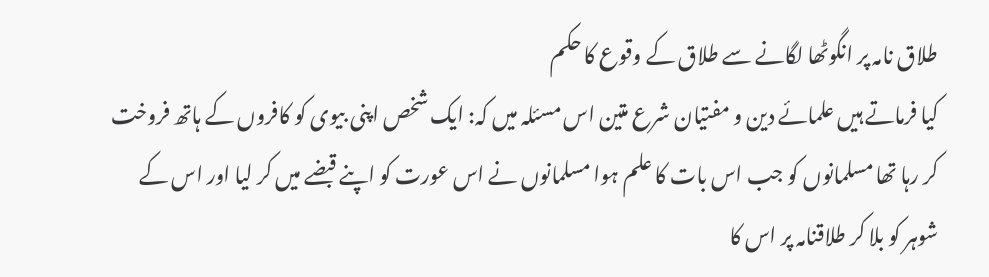طلاق نامہ پر انگوٹھا لگانے سے طلاق کے وقوع کا حکم
کیا فرماتے ہیں علمائے دین و مفتیان شرع متین اس مسئلہ میں کہ: ایک شخص اپنی بیوی کو کافروں کے ہاتھ فروخت کر رہا تھا مسلمانوں کو جب اس بات کا علم ہوا مسلمانوں نے اس عورت کو اپنے قبضے میں کر لیا اور اس کے شوہر کو بلا کر طلاقنامہ پر اس کا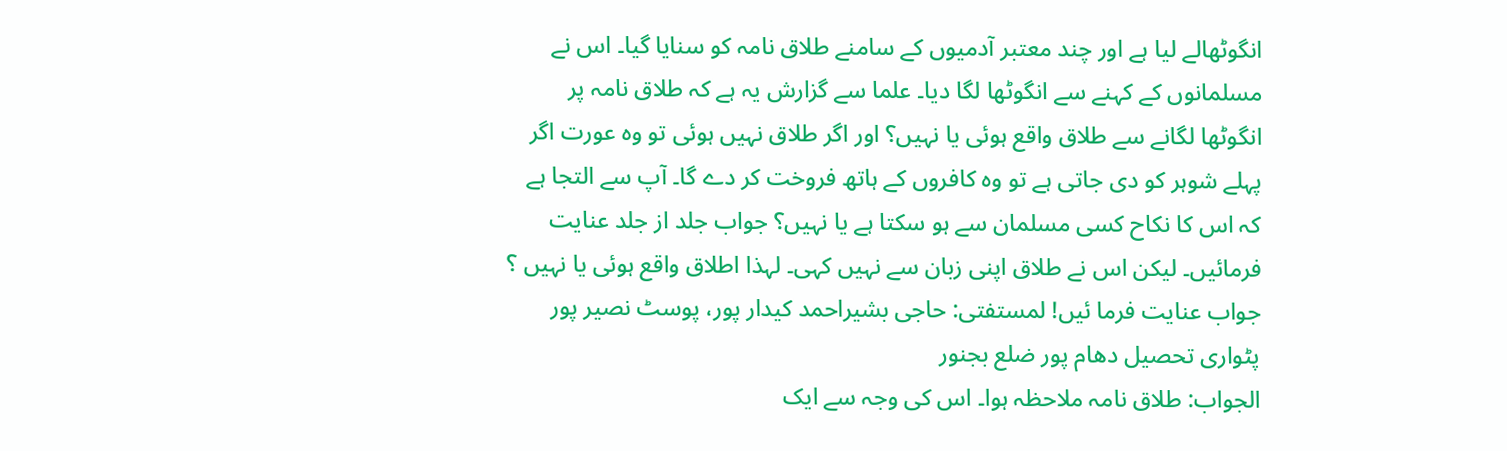انگوٹھالے لیا ہے اور چند معتبر آدمیوں کے سامنے طلاق نامہ کو سنایا گیا۔ اس نے مسلمانوں کے کہنے سے انگوٹھا لگا دیا۔ علما سے گزارش یہ ہے کہ طلاق نامہ پر انگوٹھا لگانے سے طلاق واقع ہوئی یا نہیں؟ اور اگر طلاق نہیں ہوئی تو وہ عورت اگر پہلے شوہر کو دی جاتی ہے تو وہ کافروں کے ہاتھ فروخت کر دے گا۔ آپ سے التجا ہے کہ اس کا نکاح کسی مسلمان سے ہو سکتا ہے یا نہیں؟ جواب جلد از جلد عنایت فرمائیں۔ لیکن اس نے طلاق اپنی زبان سے نہیں کہی۔ لہذا اطلاق واقع ہوئی یا نہیں ؟ جواب عنایت فرما ئیں! لمستفتی: حاجی بشیراحمد کیدار پور، پوسٹ نصیر پور پٹواری تحصیل دھام پور ضلع بجنور
الجواب: طلاق نامہ ملاحظہ ہوا۔ اس کی وجہ سے ایک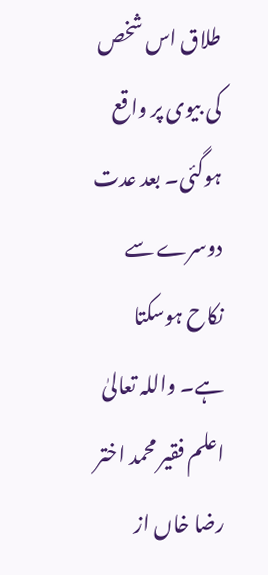طلاق اس شخص کی بیوی پر واقع ہوگئی۔ بعد عدت دوسرے سے نکاح ہوسکتا ہے۔ واللہ تعالیٰ اعلم فقیر محمد اختر رضا خاں از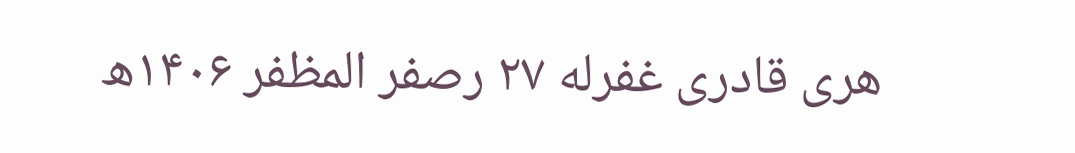هری قادری غفرله ۲۷ رصفر المظفر ۱۴۰۶ھ